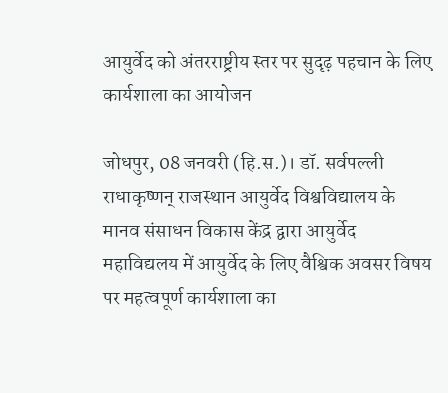आयुर्वेद को अंतरराष्ट्रीय स्तर पर सुदृढ़ पहचान के लिए कार्यशाला का आयोजन

जोधपुर, 08 जनवरी (हि.स.)। डॉ. सर्वपल्ली राधाकृष्णन् राजस्थान आयुर्वेद विश्वविद्यालय के मानव संसाधन विकास केंद्र द्वारा आयुर्वेद महाविद्यलय में आयुर्वेद के लिए वैश्विक अवसर विषय पर महत्वपूर्ण कार्यशाला का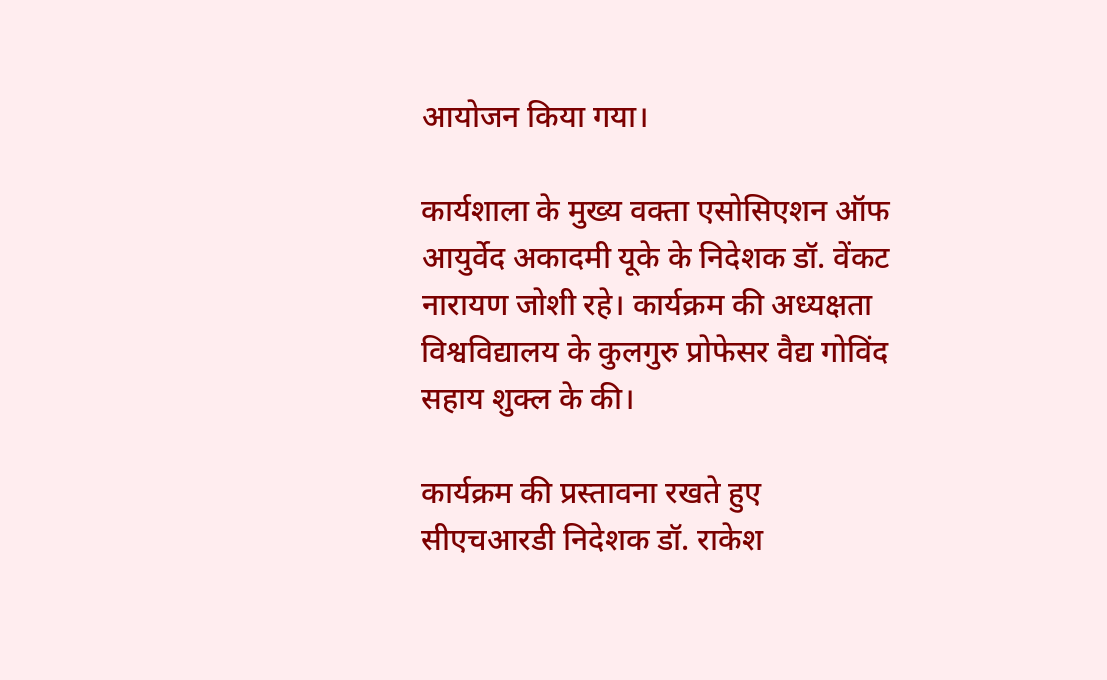आयोजन किया गया।

कार्यशाला के मुख्य वक्ता एसोसिएशन ऑफ आयुर्वेद अकादमी यूके के निदेशक डॉ. वेंकट नारायण जोशी रहे। कार्यक्रम की अध्यक्षता विश्वविद्यालय के कुलगुरु प्रोफेसर वैद्य गोविंद सहाय शुक्ल के की।

कार्यक्रम की प्रस्तावना रखते हुए सीएचआरडी निदेशक डॉ. राकेश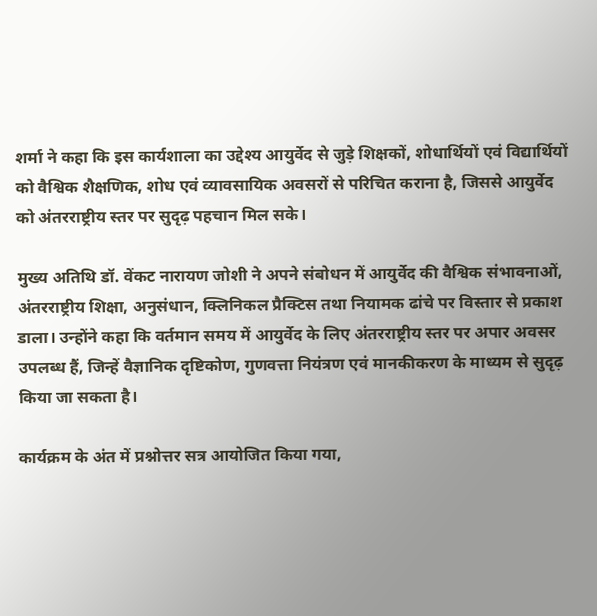शर्मा ने कहा कि इस कार्यशाला का उद्देश्य आयुर्वेद से जुड़े शिक्षकों, शोधार्थियों एवं विद्यार्थियों को वैश्विक शैक्षणिक, शोध एवं व्यावसायिक अवसरों से परिचित कराना है, जिससे आयुर्वेद को अंतरराष्ट्रीय स्तर पर सुदृढ़ पहचान मिल सके।

मुख्य अतिथि डॉ. वेंकट नारायण जोशी ने अपने संबोधन में आयुर्वेद की वैश्विक संभावनाओं, अंतरराष्ट्रीय शिक्षा, अनुसंधान, क्लिनिकल प्रैक्टिस तथा नियामक ढांचे पर विस्तार से प्रकाश डाला। उन्होंने कहा कि वर्तमान समय में आयुर्वेद के लिए अंतरराष्ट्रीय स्तर पर अपार अवसर उपलब्ध हैं, जिन्हें वैज्ञानिक दृष्टिकोण, गुणवत्ता नियंत्रण एवं मानकीकरण के माध्यम से सुदृढ़ किया जा सकता है।

कार्यक्रम के अंत में प्रश्नोत्तर सत्र आयोजित किया गया,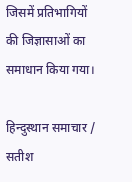जिसमें प्रतिभागियों की जिज्ञासाओं का समाधान किया गया।

हिन्दुस्थान समाचार / सतीश